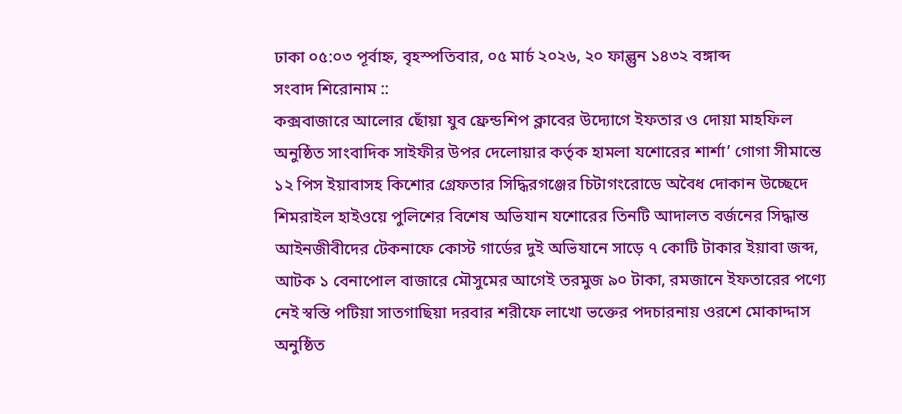ঢাকা ০৫:০৩ পূর্বাহ্ন, বৃহস্পতিবার, ০৫ মার্চ ২০২৬, ২০ ফাল্গুন ১৪৩২ বঙ্গাব্দ
সংবাদ শিরোনাম ::
কক্সবাজারে আলোর ছোঁয়া যুব ফ্রেন্ডশিপ ক্লাবের উদ্যোগে ইফতার ও দোয়া মাহফিল অনুষ্ঠিত সাংবাদিক সাইফীর উপর দেলোয়ার কর্তৃক হামলা যশোরের শার্শা’ গোগা সীমান্তে ১২ পিস ইয়াবাসহ কিশোর গ্রেফতার সিদ্ধিরগঞ্জের চিটাগংরোডে অবৈধ দোকান উচ্ছেদে শিমরাইল হাইওয়ে পুলিশের বিশেষ অভিযান যশোরের তিনটি আদালত বর্জনের সিদ্ধান্ত আইনজীবীদের টেকনাফে কোস্ট গার্ডের দুই অভিযানে সাড়ে ৭ কোটি টাকার ইয়াবা জব্দ, আটক ১ বেনাপোল বাজারে মৌসুমের আগেই তরমুজ ৯০ টাকা, রমজানে ইফতারের পণ্যে নেই স্বস্তি পটিয়া সাতগাছিয়া দরবার শরীফে লাখো ভক্তের পদচারনায় ওরশে মোকাদ্দাস অনুষ্ঠিত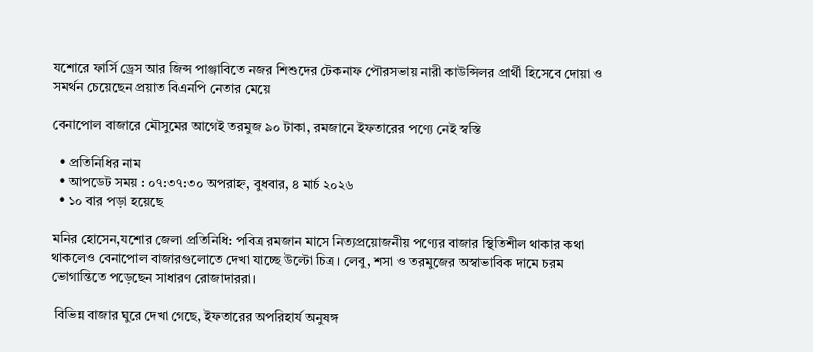যশোরে ফার্সি ড্রেস আর জিন্স পাঞ্জাবিতে নজর শিশুদের টেকনাফ পৌরসভায় নারী কাউন্সিলর প্রার্থী হিসেবে দোয়া ও সমর্থন চেয়েছেন প্রয়াত বিএনপি নেতার মেয়ে

বেনাপোল বাজারে মৌসুমের আগেই তরমুজ ৯০ টাকা, রমজানে ইফতারের পণ্যে নেই স্বস্তি

  • প্রতিনিধির নাম
  • আপডেট সময় : ০৭:৩৭:৩০ অপরাহ্ন, বুধবার, ৪ মার্চ ২০২৬
  • ১০ বার পড়া হয়েছে

মনির হোসেন,যশোর জেলা প্রতিনিধি: পবিত্র রমজান মাসে নিত্যপ্রয়োজনীয় পণ্যের বাজার স্থিতিশীল থাকার কথা থাকলেও বেনাপোল বাজারগুলোতে দেখা যাচ্ছে উল্টো চিত্র। লেবু, শসা ও তরমুজের অস্বাভাবিক দামে চরম ভোগান্তিতে পড়েছেন সাধারণ রোজাদাররা।

 বিভিন্ন বাজার ঘুরে দেখা গেছে, ইফতারের অপরিহার্য অনুষঙ্গ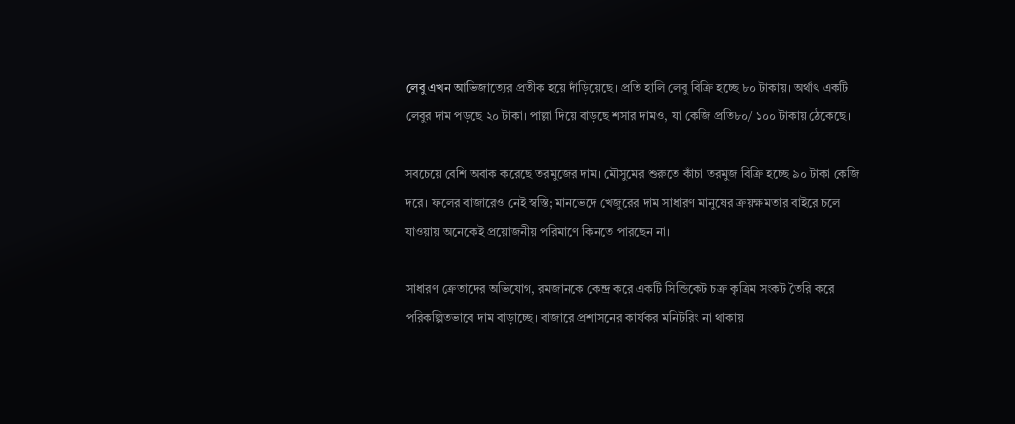লেবু এখন আভিজাত্যের প্রতীক হয়ে দাঁড়িয়েছে। প্রতি হালি লেবু বিক্রি হচ্ছে ৮০ টাকায়। অর্থাৎ একটি লেবুর দাম পড়ছে ২০ টাকা। পাল্লা দিয়ে বাড়ছে শসার দামও, যা কেজি প্রতি৮০/ ১০০ টাকায় ঠেকেছে।

সবচেয়ে বেশি অবাক করেছে তরমুজের দাম। মৌসুমের শুরুতে কাঁচা তরমুজ বিক্রি হচ্ছে ৯০ টাকা কেজি দরে। ফলের বাজারেও নেই স্বস্তি; মানভেদে খেজুরের দাম সাধারণ মানুষের ক্রয়ক্ষমতার বাইরে চলে যাওয়ায় অনেকেই প্রয়োজনীয় পরিমাণে কিনতে পারছেন না।

সাধারণ ক্রেতাদের অভিযোগ, রমজানকে কেন্দ্র করে একটি সিন্ডিকেট চক্র কৃত্রিম সংকট তৈরি করে পরিকল্পিতভাবে দাম বাড়াচ্ছে। বাজারে প্রশাসনের কার্যকর মনিটরিং না থাকায়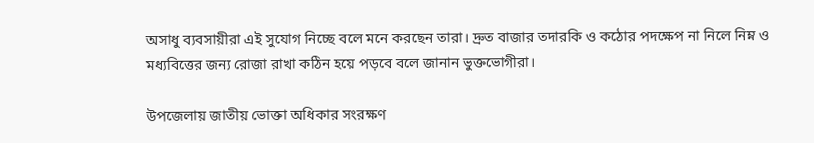অসাধু ব্যবসায়ীরা এই সুযোগ নিচ্ছে বলে মনে করছেন তারা। দ্রুত বাজার তদারকি ও কঠোর পদক্ষেপ না নিলে নিম্ন ও মধ্যবিত্তের জন্য রোজা রাখা কঠিন হয়ে পড়বে বলে জানান ভুক্তভোগীরা।

উপজেলায় জাতীয় ভোক্তা অধিকার সংরক্ষণ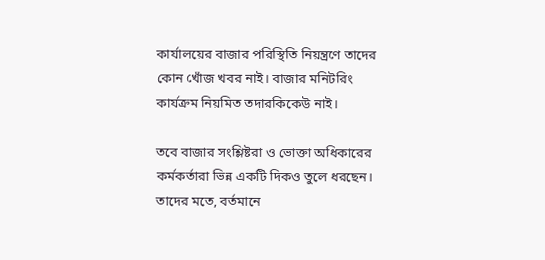কার্যালয়ের বাজার পরিস্থিতি নিয়ন্ত্রণে তাদের কোন খোঁজ খবর নাই। বাজার মনিটরিং কার্যক্রম নিয়মিত তদারকিকেউ নাই।

তবে বাজার সংশ্লিষ্টরা ও ভোক্তা অধিকারের কর্মকর্তারা ভিন্ন একটি দিকও তুলে ধরছেন। তাদের মতে, বর্তমানে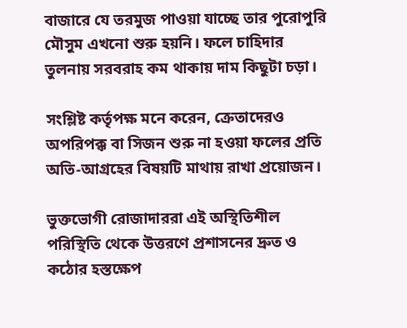বাজারে যে তরমুজ পাওয়া যাচ্ছে তার পুরোপুরি মৌসুম এখনো শুরু হয়নি। ফলে চাহিদার তুলনায় সরবরাহ কম থাকায় দাম কিছুটা চড়া।

সংশ্লিষ্ট কর্তৃপক্ষ মনে করেন, ক্রেতাদেরও অপরিপক্ক বা সিজন শুরু না হওয়া ফলের প্রতি অতি-আগ্রহের বিষয়টি মাথায় রাখা প্রয়োজন।

ভুক্তভোগী রোজাদাররা এই অস্থিতিশীল পরিস্থিতি থেকে উত্তরণে প্রশাসনের দ্রুত ও কঠোর হস্তক্ষেপ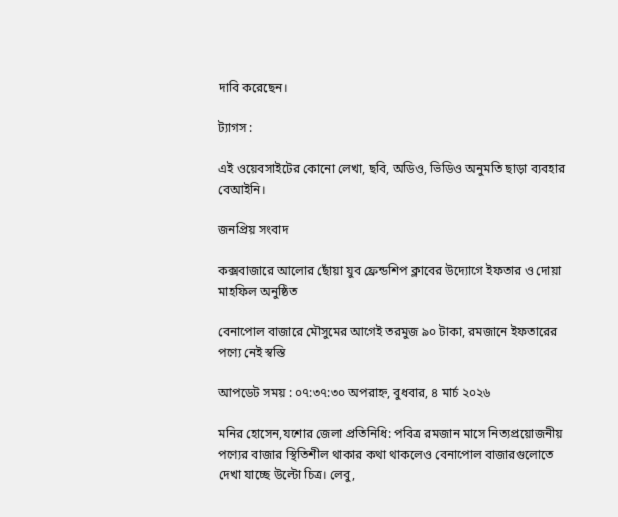দাবি করেছেন।

ট্যাগস :

এই ওয়েবসাইটের কোনো লেখা, ছবি, অডিও, ভিডিও অনুমতি ছাড়া ব্যবহার বেআইনি।

জনপ্রিয় সংবাদ

কক্সবাজারে আলোর ছোঁয়া যুব ফ্রেন্ডশিপ ক্লাবের উদ্যোগে ইফতার ও দোয়া মাহফিল অনুষ্ঠিত

বেনাপোল বাজারে মৌসুমের আগেই তরমুজ ৯০ টাকা, রমজানে ইফতারের পণ্যে নেই স্বস্তি

আপডেট সময় : ০৭:৩৭:৩০ অপরাহ্ন, বুধবার, ৪ মার্চ ২০২৬

মনির হোসেন,যশোর জেলা প্রতিনিধি: পবিত্র রমজান মাসে নিত্যপ্রয়োজনীয় পণ্যের বাজার স্থিতিশীল থাকার কথা থাকলেও বেনাপোল বাজারগুলোতে দেখা যাচ্ছে উল্টো চিত্র। লেবু,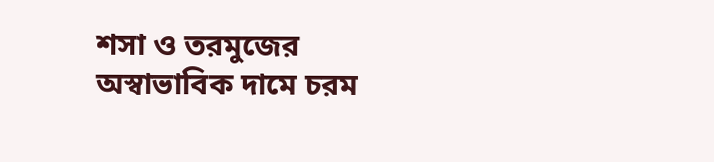শসা ও তরমুজের অস্বাভাবিক দামে চরম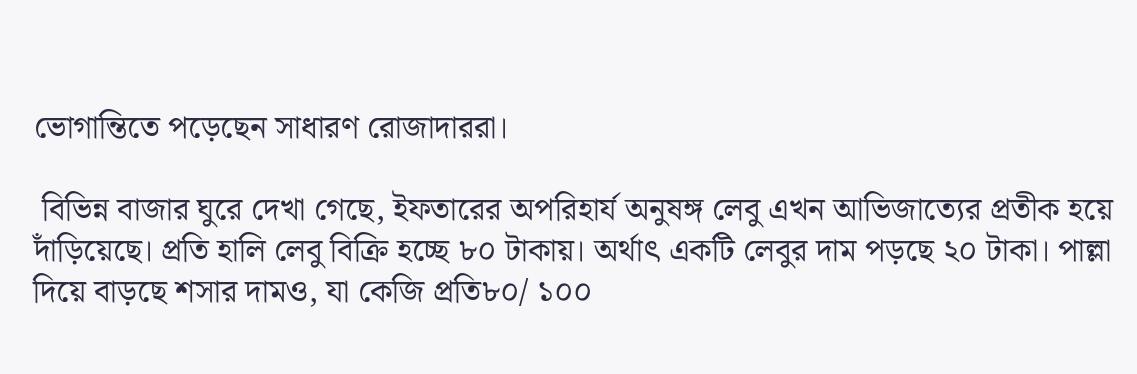ভোগান্তিতে পড়েছেন সাধারণ রোজাদাররা।

 বিভিন্ন বাজার ঘুরে দেখা গেছে, ইফতারের অপরিহার্য অনুষঙ্গ লেবু এখন আভিজাত্যের প্রতীক হয়ে দাঁড়িয়েছে। প্রতি হালি লেবু বিক্রি হচ্ছে ৮০ টাকায়। অর্থাৎ একটি লেবুর দাম পড়ছে ২০ টাকা। পাল্লা দিয়ে বাড়ছে শসার দামও, যা কেজি প্রতি৮০/ ১০০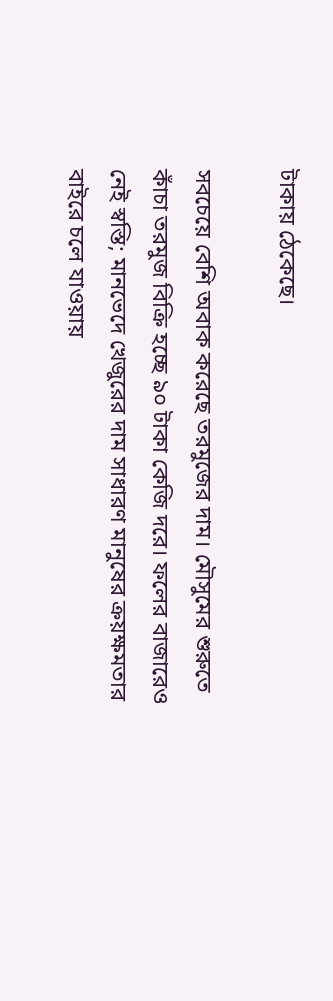টাকায় ঠেকেছে।

সবচেয়ে বেশি অবাক করেছে তরমুজের দাম। মৌসুমের শুরুতে কাঁচা তরমুজ বিক্রি হচ্ছে ৯০ টাকা কেজি দরে। ফলের বাজারেও নেই স্বস্তি; মানভেদে খেজুরের দাম সাধারণ মানুষের ক্রয়ক্ষমতার বাইরে চলে যাওয়ায়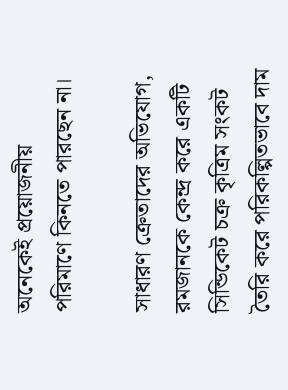অনেকেই প্রয়োজনীয় পরিমাণে কিনতে পারছেন না।

সাধারণ ক্রেতাদের অভিযোগ, রমজানকে কেন্দ্র করে একটি সিন্ডিকেট চক্র কৃত্রিম সংকট তৈরি করে পরিকল্পিতভাবে দাম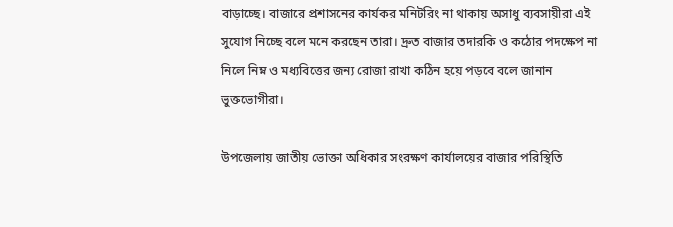বাড়াচ্ছে। বাজারে প্রশাসনের কার্যকর মনিটরিং না থাকায় অসাধু ব্যবসায়ীরা এই সুযোগ নিচ্ছে বলে মনে করছেন তারা। দ্রুত বাজার তদারকি ও কঠোর পদক্ষেপ না নিলে নিম্ন ও মধ্যবিত্তের জন্য রোজা রাখা কঠিন হয়ে পড়বে বলে জানান ভুক্তভোগীরা।

উপজেলায় জাতীয় ভোক্তা অধিকার সংরক্ষণ কার্যালয়ের বাজার পরিস্থিতি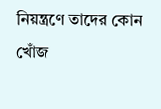নিয়ন্ত্রণে তাদের কোন খোঁজ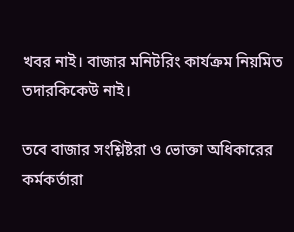খবর নাই। বাজার মনিটরিং কার্যক্রম নিয়মিত তদারকিকেউ নাই।

তবে বাজার সংশ্লিষ্টরা ও ভোক্তা অধিকারের কর্মকর্তারা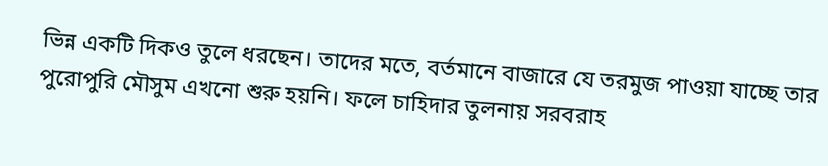ভিন্ন একটি দিকও তুলে ধরছেন। তাদের মতে, বর্তমানে বাজারে যে তরমুজ পাওয়া যাচ্ছে তার পুরোপুরি মৌসুম এখনো শুরু হয়নি। ফলে চাহিদার তুলনায় সরবরাহ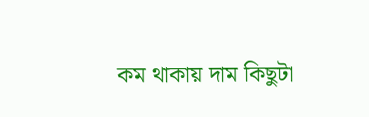কম থাকায় দাম কিছুটা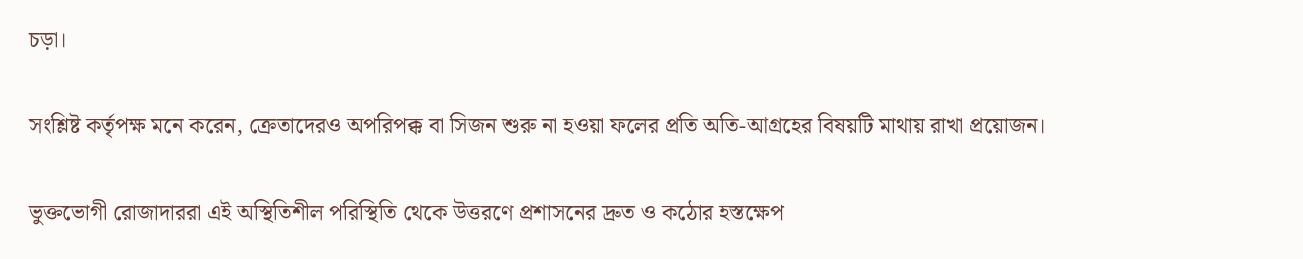চড়া।

সংশ্লিষ্ট কর্তৃপক্ষ মনে করেন, ক্রেতাদেরও অপরিপক্ক বা সিজন শুরু না হওয়া ফলের প্রতি অতি-আগ্রহের বিষয়টি মাথায় রাখা প্রয়োজন।

ভুক্তভোগী রোজাদাররা এই অস্থিতিশীল পরিস্থিতি থেকে উত্তরণে প্রশাসনের দ্রুত ও কঠোর হস্তক্ষেপ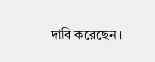দাবি করেছেন।